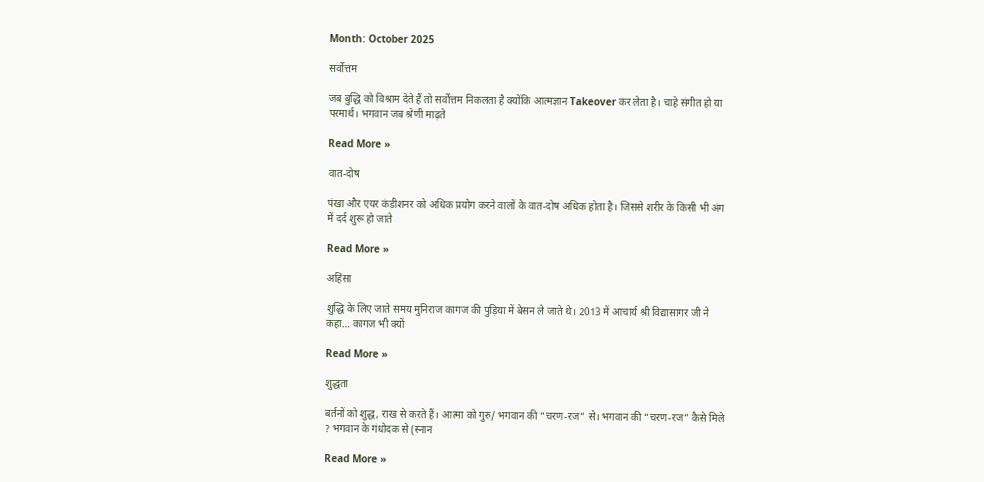Month: October 2025

सर्वोत्तम

जब बुद्धि को विश्राम देते हैं तो सर्वोत्तम निकलता है क्योंकि आत्मज्ञान Takeover कर लेता है। चाहे संगीत हो या परमार्थ। भगवान जब श्रेणी माढ़ते

Read More »

वात-दोष

पंखा और एयर कंडीशनर को अधिक प्रयोग करने वालों के वात-दोष अधिक होता है। जिससे शरीर के किसी भी अंग में दर्द शुरू हो जाते

Read More »

अहिंसा

शुद्धि के लिए जाते समय मुनिराज कागज की पुड़िया में बेसन ले जाते थे। 2013 में आचार्य श्री विद्यासागर जी ने कहा… कागज भी क्यों

Read More »

शुद्धता

बर्तनों को शुद्ध, राख से करते हैं। आत्मा को गुरु/ भगवान की “चरण-रज” से। भगवान की “चरण-रज” कैसे मिले ? भगवान के गंधोदक से (स्नान

Read More »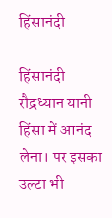हिंसानंदी

हिंसानंदी रौद्रध्यान यानी हिंसा में आनंद लेना। पर इसका उल्टा भी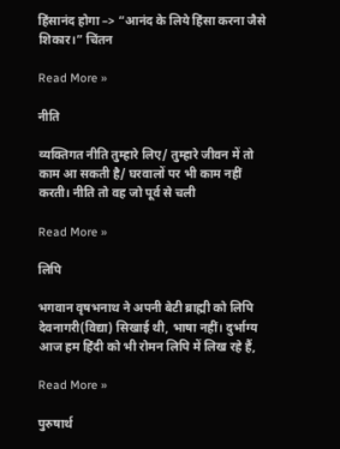हिंसानंद होगा –> “आनंद के लिये हिंसा करना जैसे शिकार।” चिंतन

Read More »

नीति

व्यक्तिगत नीति तुम्हारे लिए/ तुम्हारे जीवन में तो काम आ सकती है/ घरवालों पर भी काम नहीं करती। नीति तो वह जो पूर्व से चली

Read More »

लिपि

भगवान वृषभनाथ ने अपनी बेटी ब्राह्मी को लिपि देवनागरी(विद्या) सिखाई थी, भाषा नहीं। दुर्भाग्य आज हम हिंदी को भी रोमन लिपि में लिख रहे हैं,

Read More »

पुरुषार्थ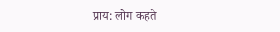प्राय: लोग कहते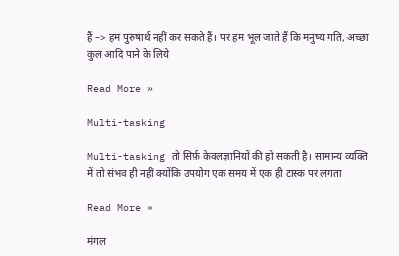हैं –> हम पुरुषार्थ नहीं कर सकते हैं। पर हम भूल जाते हैं कि मनुष्य गति, अच्छा कुल आदि पाने के लिये

Read More »

Multi-tasking

Multi-tasking तो सिर्फ़ केवलज्ञानियों की हो सकती है। सामान्य व्यक्ति में तो संभव ही नहीं क्योंकि उपयोग एक समय में एक ही टास्क पर लगता

Read More »

मंगल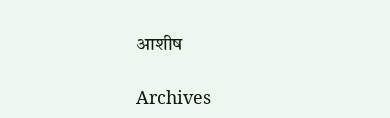आशीष

Archives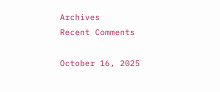Archives
Recent Comments

October 16, 2025